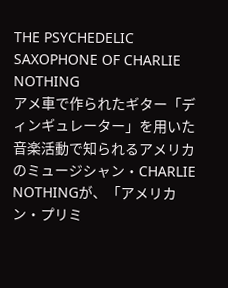THE PSYCHEDELIC SAXOPHONE OF CHARLIE NOTHING
アメ車で作られたギター「ディンギュレーター」を用いた音楽活動で知られるアメリカのミュージシャン・CHARLIE NOTHINGが、「アメリカン・プリミ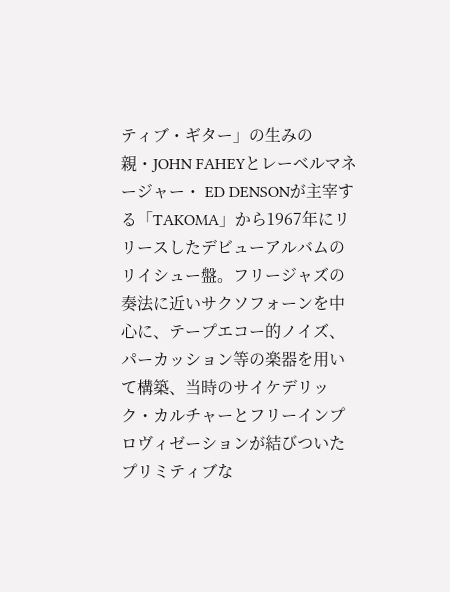ティブ・ギター」の生みの親・JOHN FAHEYとレーベルマネージャー・ ED DENSONが主宰する「TAKOMA」から1967年にリリースしたデビューアルバムのリイシュー盤。フリージャズの奏法に近いサクソフォーンを中心に、テープエコー的ノイズ、パーカッション等の楽器を用いて構築、当時のサイケデリック・カルチャーとフリーインプロヴィゼーションが結びついたプリミティブな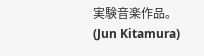実験音楽作品。(Jun Kitamura)